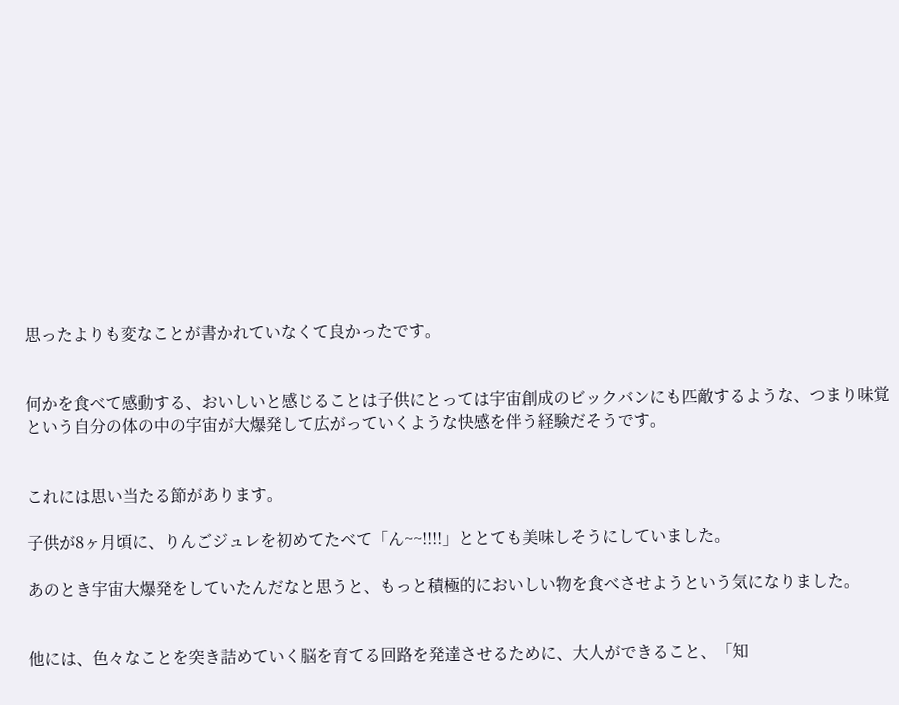思ったよりも変なことが書かれていなくて良かったです。


何かを食べて感動する、おいしいと感じることは子供にとっては宇宙創成のビックバンにも匹敵するような、つまり味覚という自分の体の中の宇宙が大爆発して広がっていくような快感を伴う経験だそうです。


これには思い当たる節があります。

子供が8ヶ月頃に、りんごジュレを初めてたべて「ん~~!!!!」ととても美味しそうにしていました。

あのとき宇宙大爆発をしていたんだなと思うと、もっと積極的においしい物を食べさせようという気になりました。


他には、色々なことを突き詰めていく脳を育てる回路を発達させるために、大人ができること、「知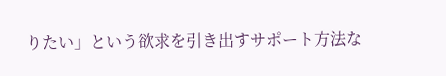りたい」という欲求を引き出すサポート方法な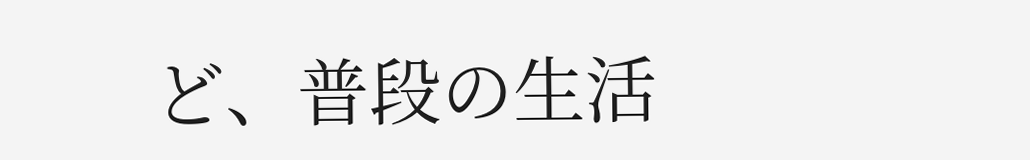ど、普段の生活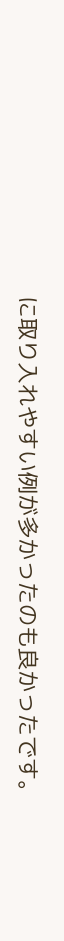に取り入れやすい例が多かったのも良かったです。